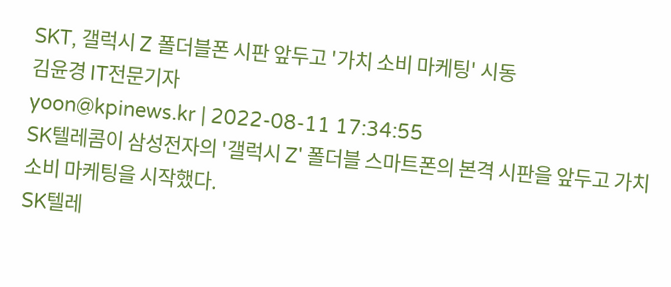SKT, 갤럭시 Z 폴더블폰 시판 앞두고 '가치 소비 마케팅' 시동
김윤경 IT전문기자
yoon@kpinews.kr | 2022-08-11 17:34:55
SK텔레콤이 삼성전자의 '갤럭시 Z' 폴더블 스마트폰의 본격 시판을 앞두고 가치 소비 마케팅을 시작했다.
SK텔레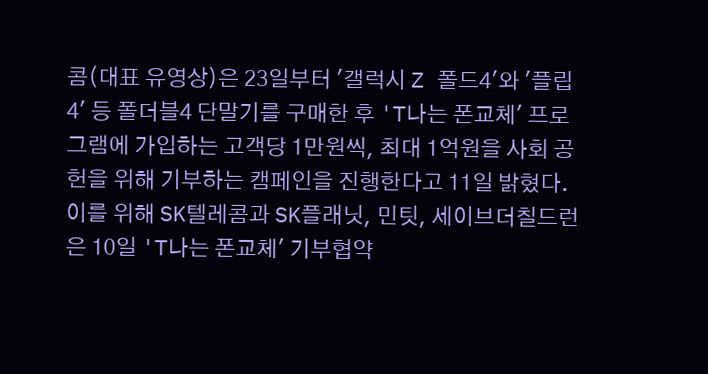콤(대표 유영상)은 23일부터 '갤럭시 Z 폴드4'와 '플립4' 등 폴더블4 단말기를 구매한 후 'T나는 폰교체' 프로그램에 가입하는 고객당 1만원씩, 최대 1억원을 사회 공헌을 위해 기부하는 캠페인을 진행한다고 11일 밝혔다.
이를 위해 SK텔레콤과 SK플래닛, 민팃, 세이브더칠드런은 10일 'T나는 폰교체' 기부협약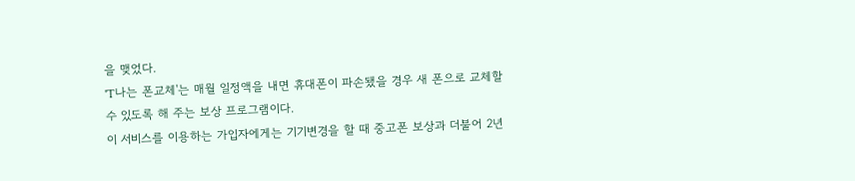을 맺었다.
'T나는 폰교체'는 매월 일정액을 내면 휴대폰이 파손됐을 경우 새 폰으로 교체할 수 있도록 해 주는 보상 프로그램이다.
이 서비스를 이용하는 가입자에게는 기기변경을 할 때 중고폰 보상과 더불어 2년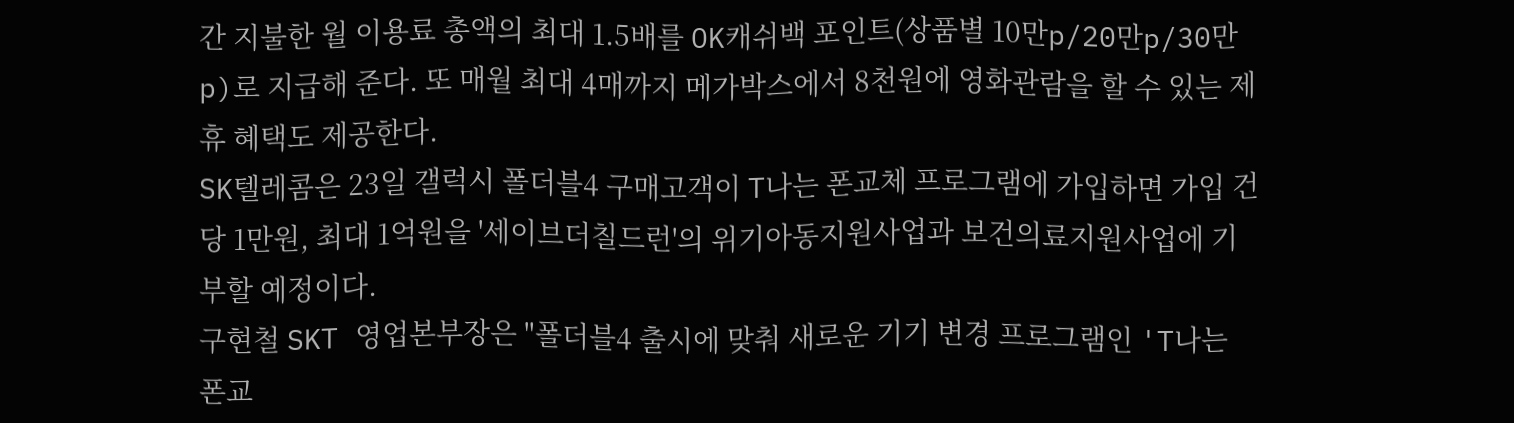간 지불한 월 이용료 총액의 최대 1.5배를 OK캐쉬백 포인트(상품별 10만p/20만p/30만p)로 지급해 준다. 또 매월 최대 4매까지 메가박스에서 8천원에 영화관람을 할 수 있는 제휴 혜택도 제공한다.
SK텔레콤은 23일 갤럭시 폴더블4 구매고객이 T나는 폰교체 프로그램에 가입하면 가입 건당 1만원, 최대 1억원을 '세이브더칠드런'의 위기아동지원사업과 보건의료지원사업에 기부할 예정이다.
구현철 SKT 영업본부장은 "폴더블4 출시에 맞춰 새로운 기기 변경 프로그램인 'T나는 폰교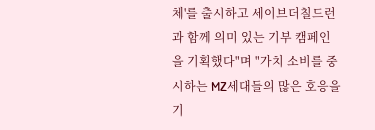체'를 출시하고 세이브더칠드런과 함께 의미 있는 기부 캠페인을 기획했다"며 "가치 소비를 중시하는 MZ세대들의 많은 호응을 기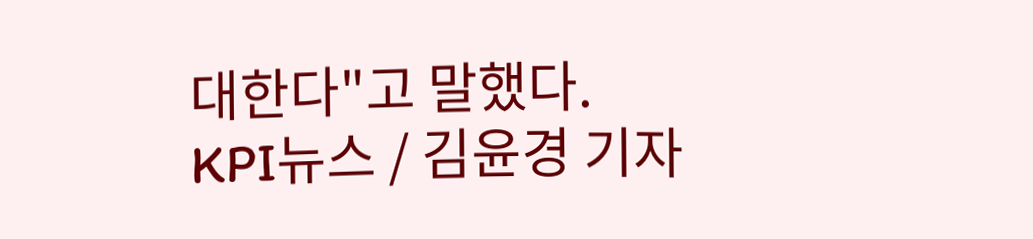대한다"고 말했다.
KPI뉴스 / 김윤경 기자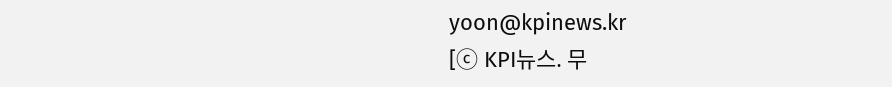yoon@kpinews.kr
[ⓒ KPI뉴스. 무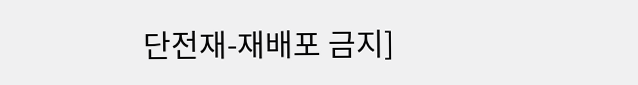단전재-재배포 금지]